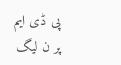پی ڈی ایم پر ن لیگ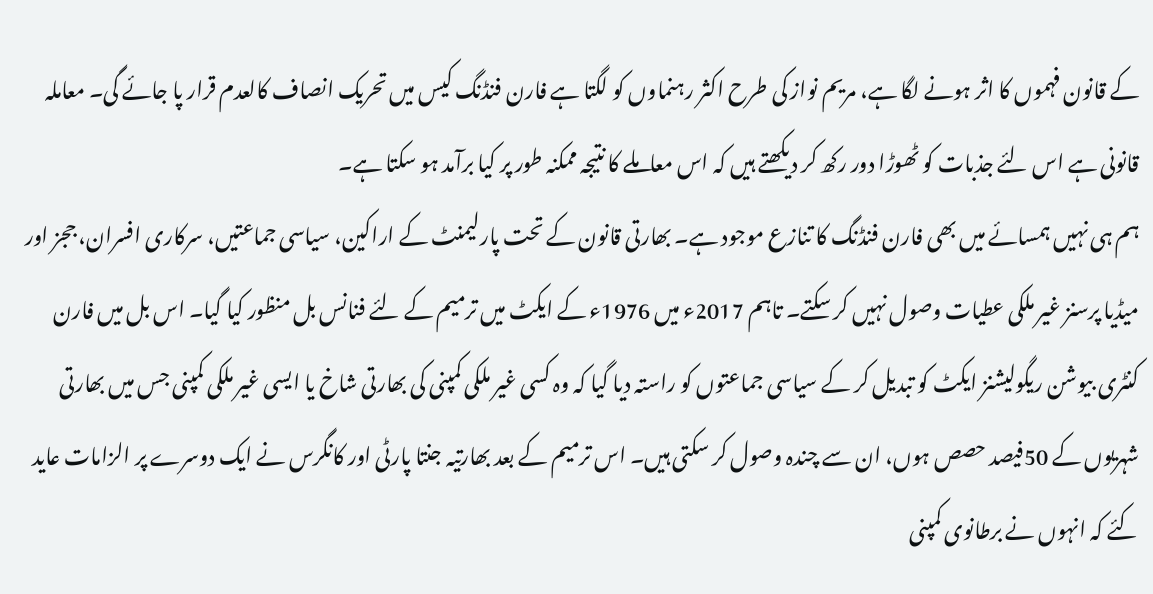کے قانون فہموں کا اثر ہونے لگا ہے، مریم نواز کی طرح اکثر رہنماوں کو لگتا ہے فارن فنڈنگ کیس میں تحریک انصاف کالعدم قرار پا جائے گی۔ معاملہ قانونی ہے اس لئے جذبات کو ٹھوڑا دور رکھ کر دیکھتے ہیں کہ اس معاملے کا نتیجہ ممکنہ طور پر کیا برآمد ہو سکتا ہے۔
ہم ہی نہیں ہمسائے میں بھی فارن فنڈنگ کا تنازع موجود ہے۔ بھارتی قانون کے تحت پارلیمنٹ کے اراکین، سیاسی جماعتیں، سرکاری افسران، ججز اور میڈیا پرسنز غیر ملکی عطیات وصول نہیں کر سکتے۔ تاہم 2017ء میں 1976ء کے ایکٹ میں ترمیم کے لئے فنانس بل منظور کیا گیا۔ اس بل میں فارن کنٹری بیوشن ریگولیشنز ایکٹ کو تبدیل کر کے سیاسی جماعتوں کو راستہ دیا گیا کہ وہ کسی غیر ملکی کمپنی کی بھارتی شاخ یا ایسی غیر ملکی کمپنی جس میں بھارتی شہریوں کے 50فیصد حصص ہوں، ان سے چندہ وصول کر سکتی ہیں۔ اس ترمیم کے بعد بھارتیہ جنتا پارٹی اور کانگرس نے ایک دوسرے پر الزامات عاید کئے کہ انہوں نے برطانوی کمپنی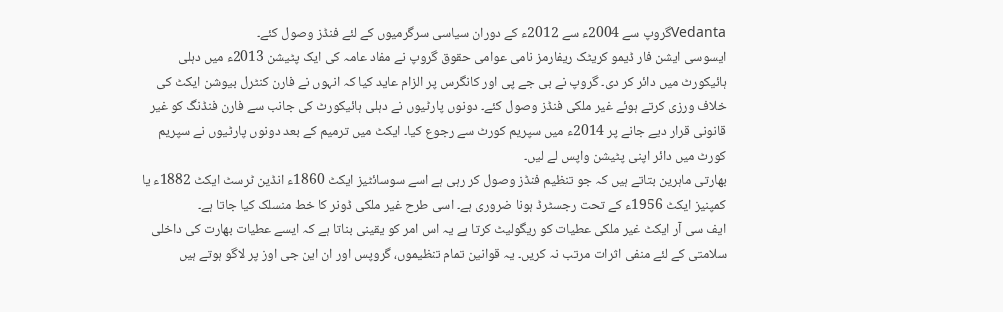Vedantaگروپ سے 2004ء سے 2012ء کے دوران سیاسی سرگرمیوں کے لئے فنڈز وصول کئے۔
ایسوسی ایشن فار ڈیمو کریٹک ریفارمز نامی عوامی حقوق گروپ نے مفاد عامہ کی ایک پٹیشن 2013ء میں دہلی ہائیکورٹ میں دائر کر دی۔ گروپ نے بی جے پی اور کانگرس پر الزام عاید کیا کہ انہوں نے فارن کنٹرل بیوشن ایکٹ کی خلاف ورزی کرتے ہوئے غیر ملکی فنڈز وصول کئے۔ دونوں پارٹیوں نے دہلی ہائیکورٹ کی جانب سے فارن فنڈنگ کو غیر قانونی قرار دیے جانے پر 2014ء میں سپریم کورٹ سے رجوع کیا۔ ایکٹ میں ترمیم کے بعد دونوں پارٹیوں نے سپریم کورٹ میں دائر اپنی پٹیشن واپس لے لیں۔
بھارتی ماہرین بتاتے ہیں کہ جو تنظیم فنڈز وصول کر رہی ہے اسے سوسائٹیز ایکٹ 1860ء انڈین ٹرسٹ ایکٹ 1882ء یا کمپنیز ایکٹ 1956ء کے تحت رجسٹرڈ ہونا ضروری ہے۔ اسی طرح غیر ملکی ڈونر کا خط منسلک کیا جاتا ہے۔
ایف سی آر ایکٹ غیر ملکی عطیات کو ریگولیٹ کرتا ہے یہ اس امر کو یقینی بناتا ہے کہ ایسے عطیات بھارت کی داخلی سلامتی کے لئے منفی اثرات مرتب نہ کریں۔ یہ قوانین تمام تنظیموں، گروپس اور ان این جی اوز پر لاگو ہوتے ہیں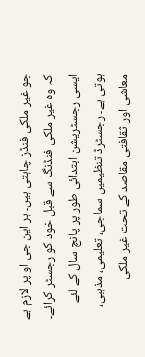جو غیر ملکی فنڈز چاہتی ہیں۔ ہر این جی او پر لازم ہے کہ وہ غیر ملکی فنڈنگ سے قبل خود کو رجسٹر کرائے۔ ایسی رجسٹریشن ابتدائی طور پر پانچ سال کے لئے ہوتی ہے۔ رجسٹرڈ تنظیمیں سماجی، تعلیمی، مذہبی، معاشی اور ثقافتی مقاصد کے تحت غیر ملکی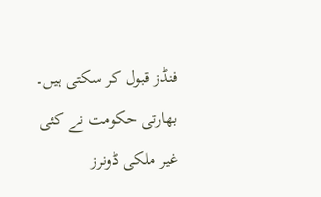فنڈز قبول کر سکتی ہیں۔ بھارتی حکومت نے کئی غیر ملکی ڈونرز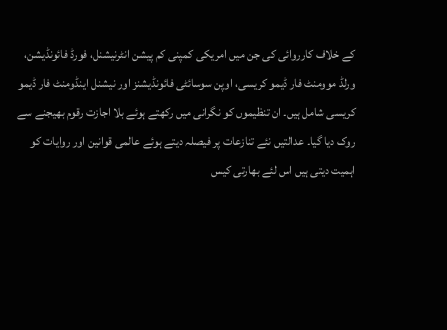کے خلاف کارروائی کی جن میں امریکی کمپنی کم پیشن انٹرنیشنل، فورڈ فائونڈیشن، ورلڈ موومنٹ فار ڈیمو کریسی، اوپن سوسائٹی فائونڈیشنز اور نیشنل اینڈومنٹ فار ڈیمو کریسی شامل ہیں۔ ان تنظیموں کو نگرانی میں رکھتے ہوئے بلا اجازت رقوم بھیجنے سے روک دیا گیا۔ عدالتیں نئے تنازعات پر فیصلہ دیتے ہوئے عالمی قوانین اور روایات کو اہمیت دیتی ہیں اس لئے بھارتی کیس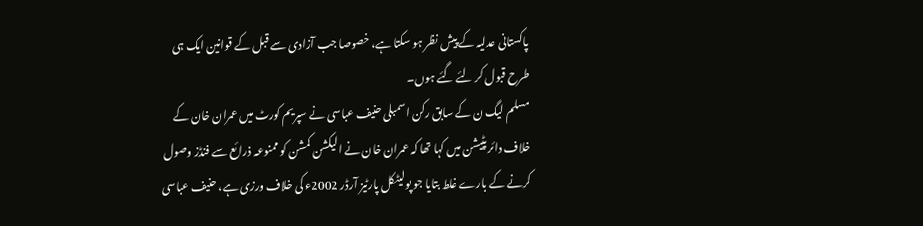پاکستانی عدلیہ کے پیش نظر ہو سکتا ہے، خصوصا جب آزادی سے قبل کے قوانین ایک ہی طرح قبول کر لئے گئے ہوں۔
مسلم لیگ ن کے سابق رکن اسمبلی حنیف عباسی نے سپریم کورٹ میں عمران خان کے خلاف دائر پٹیشن میں کہا تھا کہ عمران خان نے الیکشن کمشن کو ممنوعہ ذرائع سے فنڈز وصول کرنے کے بارے غلط بتایا جو پولیٹکل پارٹیز آرڈر 2002ء کی خلاف ورزی ہے، حنیف عباسی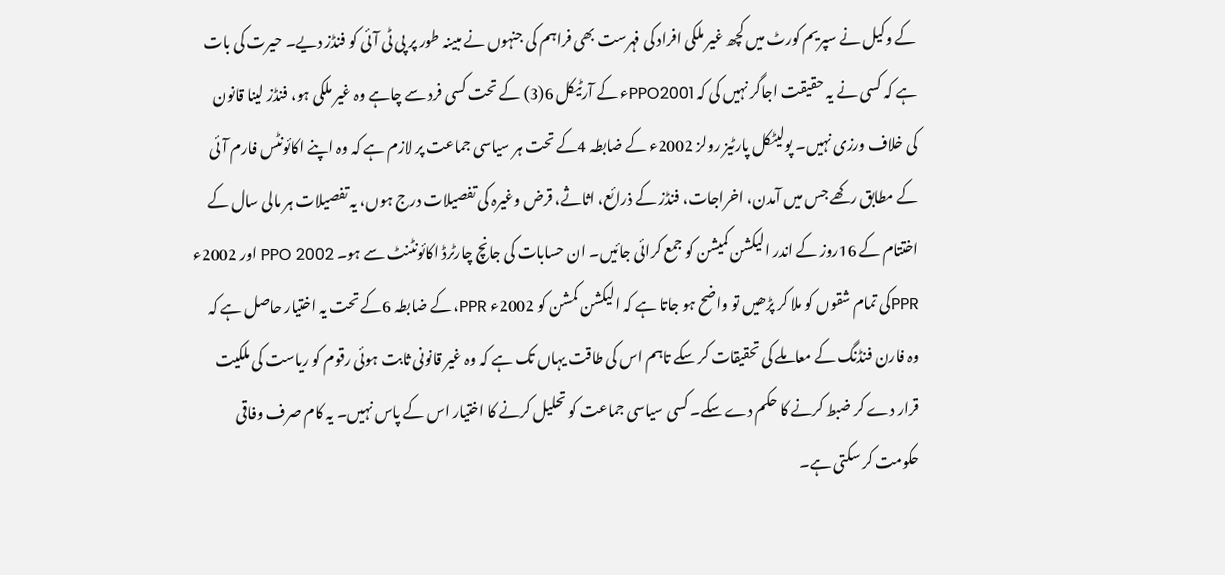کے وکیل نے سپریم کورٹ میں کچھ غیر ملکی افراد کی فہرست بھی فراہم کی جنہوں نے مبینہ طور پر پی ٹی آئی کو فنڈز دیے۔ حیرت کی بات ہے کہ کسی نے یہ حقیقت اجاگر نہیں کی کہ PPO2001ء کے آرٹیکل 6(3) کے تحت کسی فرد سے چاہے وہ غیر ملکی ہو، فنڈز لینا قانون کی خلاف ورزی نہیں۔ پولیٹکل پارٹیز رولز 2002ء کے ضابطہ 4کے تحت ہر سیاسی جماعت پر لازم ہے کہ وہ اپنے اکائونٹس فارم آئی کے مطابق رکھے جس میں آمدن، اخراجات، فنڈز کے ذرائع، اثاثے، قرض وغیرہ کی تفصیلات درج ہوں، یہ تفصیلات ہر مالی سال کے اختتام کے 16روز کے اندر الیکشن کمیشن کو جمع کرائی جائیں۔ ان حسابات کی جانچ چارٹرڈ اکائونٹنٹ سے ہو۔ PPO 2002 اور 2002ء PPRکی تمام شقوں کو ملا کر پڑھیں تو واضح ہو جاتا ہے کہ الیکشن کمشن کو 2002ء PPR، کے ضابطہ 6کے تحت یہ اختیار حاصل ہے کہ وہ فارن فنڈنگ کے معاملے کی تحقیقات کر سکے تاہم اس کی طاقت یہاں تک ہے کہ وہ غیر قانونی ثابت ہوئی رقوم کو ریاست کی ملکیت قرار دے کر ضبط کرنے کا حکم دے سکے۔ کسی سیاسی جماعت کو تحلیل کرنے کا اختیار اس کے پاس نہیں۔ یہ کام صرف وفاقی حکومت کر سکتی ہے۔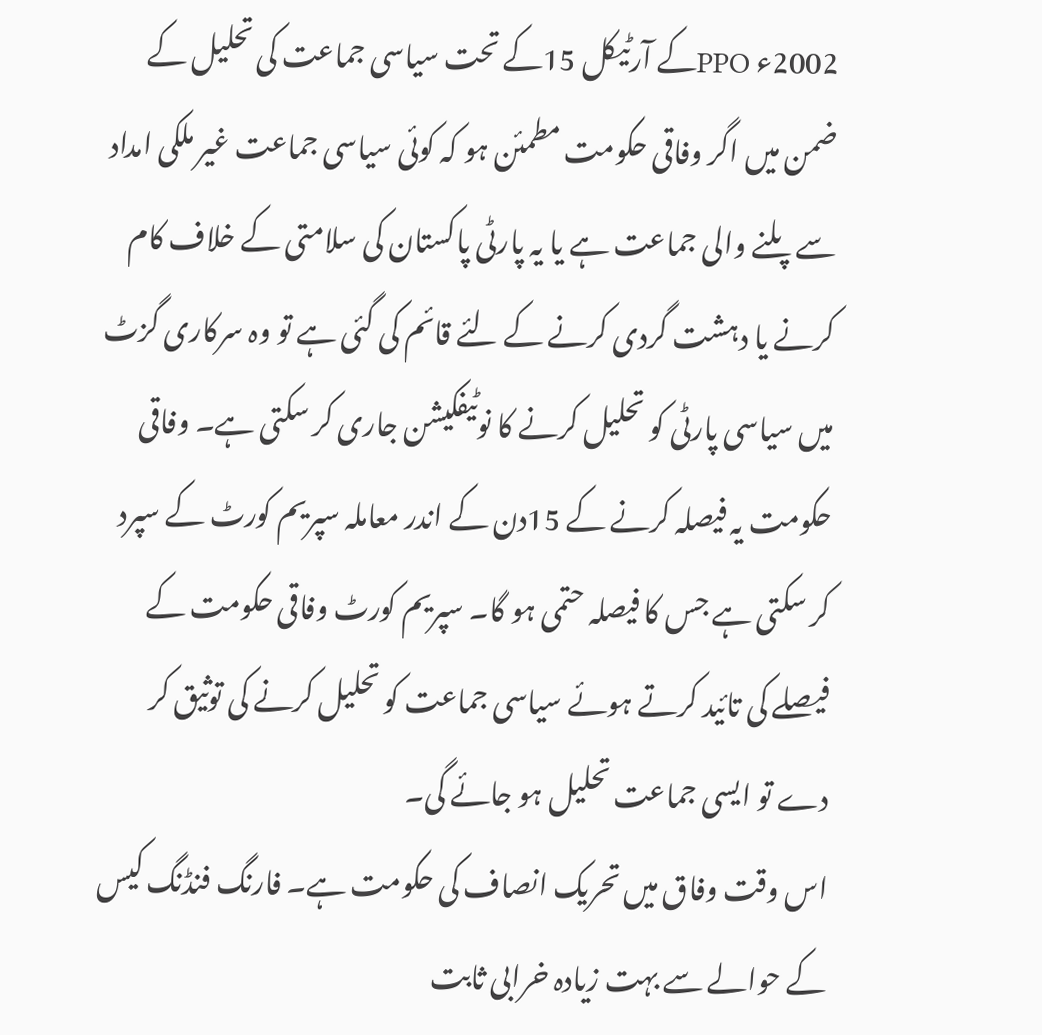2002ء PPOکے آرٹیکل 15کے تحت سیاسی جماعت کی تحلیل کے ضمن میں اگر وفاقی حکومت مطمئن ہو کہ کوئی سیاسی جماعت غیر ملکی امداد سے پلنے والی جماعت ہے یا یہ پارٹی پاکستان کی سلامتی کے خلاف کام کرنے یا دہشت گردی کرنے کے لئے قائم کی گئی ہے تو وہ سرکاری گزٹ میں سیاسی پارٹی کو تحلیل کرنے کا نوٹیفکیشن جاری کر سکتی ہے۔ وفاقی حکومت یہ فیصلہ کرنے کے 15دن کے اندر معاملہ سپریم کورٹ کے سپرد کر سکتی ہے جس کا فیصلہ حتمی ہو گا۔ سپریم کورٹ وفاقی حکومت کے فیصلے کی تائید کرتے ہوئے سیاسی جماعت کو تحلیل کرنے کی توثیق کر دے تو ایسی جماعت تحلیل ہو جائے گی۔
اس وقت وفاق میں تحریک انصاف کی حکومت ہے۔ فارنگ فنڈنگ کیس کے حوالے سے بہت زیادہ خرابی ثابت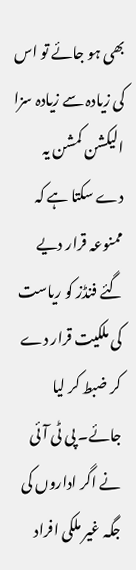بھی ہو جائے تو اس کی زیادہ سے زیادہ سزا الیکشن کمشن یہ دے سکتا ہے کہ ممنوعہ قرار دیے گئے فنڈز کو ریاست کی ملکیت قرار دے کر ضبط کر لیا جائے۔ پی ٹی آئی نے اگر اداروں کی جگہ غیر ملکی افراد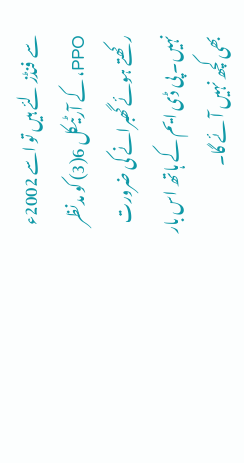سے فنڈز لئے ہیں تو اسے 2002ء PPO، کے آرٹیکل 6(3) کو مدنظر رکھتے ہوئے گھبرانے کی ضرورت نہیں۔ پی ڈی ایم کے ہاتھ اس بار بھی کچھ نہیں آئے گا۔